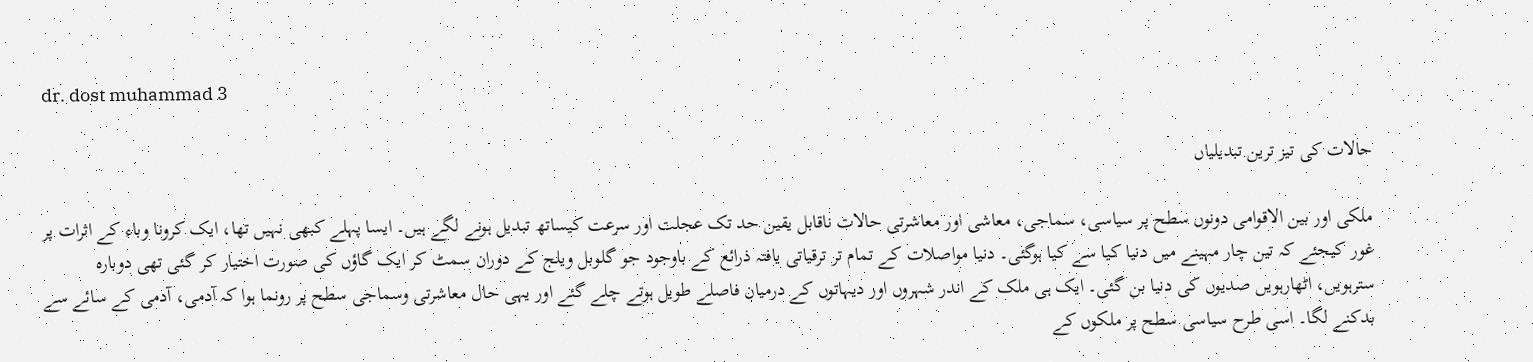dr. dost muhammad 3

حالات کی تیز ترین تبدیلیاں

ملکی اور بین الاقوامی دونوں سطح پر سیاسی، سماجی، معاشی اور معاشرتی حالات ناقابل یقین حد تک عجلت اور سرعت کیساتھ تبدیل ہونے لگے ہیں۔ ایسا پہلے کبھی نہیں تھا، ایک کرونا وباء کے اثرات پر غور کیجئے کہ تین چار مہینے میں دنیا کیا سے کیا ہوگئی۔ دنیا مواصلات کے تمام تر ترقیاتی یافتہ ذرائع کے باوجود جو گلوبل ویلج کے دوران سمٹ کر ایک گاؤں کی صورت اختیار کر گئی تھی دوبارہ سترہویں، اٹھارہویں صدیوں کی دنیا بن گئی۔ ایک ہی ملک کے اندر شہروں اور دیہاتوں کے درمیان فاصلے طویل ہوتے چلے گئے اور یہی حال معاشرتی وسماجی سطح پر رونما ہوا کہ آدمی، آدمی کے سائے سے بدکنے لگا۔ اسی طرح سیاسی سطح پر ملکوں کے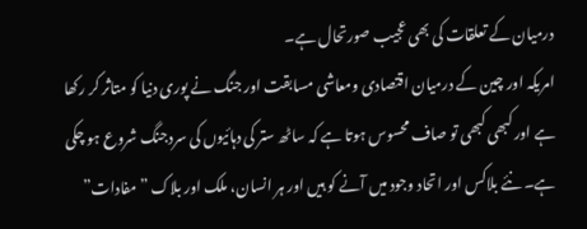درمیان کے تعلقات کی بھی عجیب صورتحال ہے۔
امریکہ اور چین کے درمیان اقتصادی ومعاشی مسابقت اور جنگ نے پوری دنیا کو متاثر کر رکھا ہے اور کبھی کبھی تو صاف محسوس ہوتا ہے کہ ساٹھ ستر کی دہائیوں کی سردجنگ شروع ہو چکی ہے۔ نئے بلاکس اور اتحاد وجود میں آنے کو ہیں اور ہر انسان، ملک اور بلاک ”مفادات”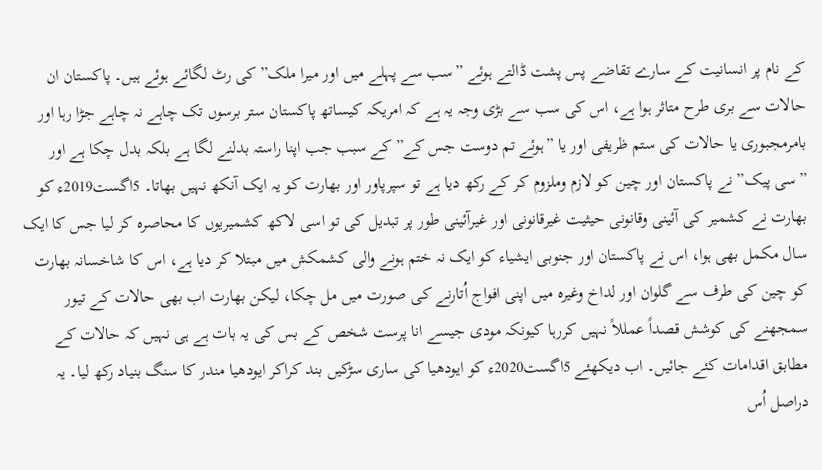کے نام پر انسانیت کے سارے تقاضے پس پشت ڈالتے ہوئے ”سب سے پہلے میں اور میرا ملک” کی رٹ لگائے ہوئے ہیں۔ پاکستان ان حالات سے بری طرح متاثر ہوا ہے، اس کی سب سے بڑی وجہ یہ ہے کہ امریکہ کیساتھ پاکستان ستر برسوں تک چاہے نہ چاہے جڑا رہا اور بامرمجبوری یا حالات کی ستم ظریفی اور یا ”ہوئے تم دوست جس کے” کے سبب جب اپنا راستہ بدلنے لگا ہے بلکہ بدل چکا ہے اور ”سی پیک” نے پاکستان اور چین کو لازم وملزوم کر کے رکھ دیا ہے تو سپرپاور اور بھارت کو یہ ایک آنکھ نہیں بھاتا۔ 5اگست2019ء کو بھارت نے کشمیر کی آئینی وقانونی حیثیت غیرقانونی اور غیرآئینی طور پر تبدیل کی تو اسی لاکھ کشمیریوں کا محاصرہ کر لیا جس کا ایک سال مکمل بھی ہوا، اس نے پاکستان اور جنوبی ایشیاء کو ایک نہ ختم ہونے والی کشمکش میں مبتلا کر دیا ہے، اس کا شاخسانہ بھارت کو چین کی طرف سے گلوان اور لداخ وغیرہ میں اپنی افواج اُتارنے کی صورت میں مل چکا، لیکن بھارت اب بھی حالات کے تیور سمجھنے کی کوشش قصداً عمللاً نہیں کررہا کیونکہ مودی جیسے انا پرست شخص کے بس کی یہ بات ہے ہی نہیں کہ حالات کے مطابق اقدامات کئے جائیں۔ اب دیکھئے 5اگست2020ء کو ایودھیا کی ساری سڑکیں بند کراکر ایودھیا مندر کا سنگ بنیاد رکھ لیا۔ یہ دراصل اُس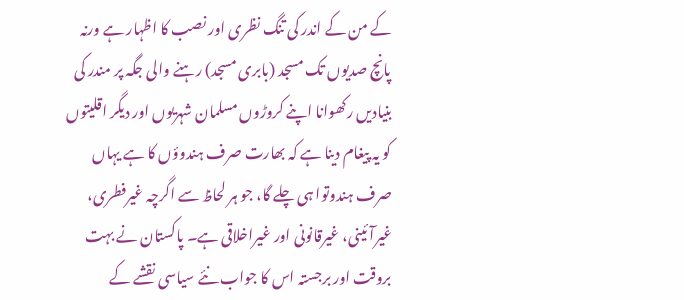کے من کے اندر کی تنگ نظری اور نصب کا اظہار ہے ورنہ پانچ صدیوں تک مسجد (بابری مسجد) رہنے والی جگہ پر مندر کی بنیادیں رکھوانا اپنے کروڑوں مسلمان شہریوں اور دیگر اقلیتوں کو یہ پیغام دینا ہے کہ بھارت صرف ہندوؤں کا ہے یہاں صرف ہندوتوا ہی چلے گا، جو ہر لحاظ سے اگرچہ غیرفطری، غیرآئینی، غیرقانونی اور غیراخلاقی ہے۔ پاکستان نے بہت بروقت اور برجستہ اس کا جواب نئے سیاسی نقشے کے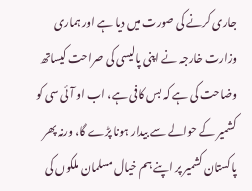جاری کرنے کی صورت میں دیا ہے اور ہماری وزارت خارجہ نے اپنی پالیسی کی صراحت کیساتھ وضاحت کی ہے کہ بس کافی ہے، اب او آئی سی کو کشمیر کے حوالے سے بیدار ہونا پڑے گا، ورنہ پھر پاکستان کشمیر پر اپنے ہم خیال مسلمان ملکوں کی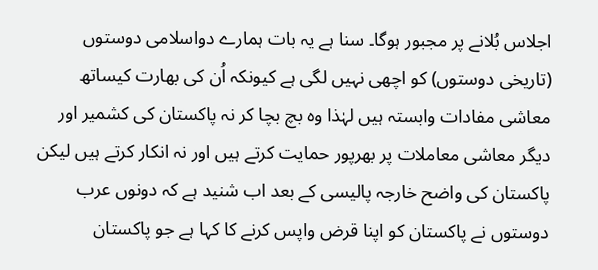اجلاس بُلانے پر مجبور ہوگا۔ سنا ہے یہ بات ہمارے دواسلامی دوستوں (تاریخی دوستوں) کو اچھی نہیں لگی ہے کیونکہ اُن کی بھارت کیساتھ معاشی مفادات وابستہ ہیں لہٰذا وہ بچ بچا کر نہ پاکستان کی کشمیر اور دیگر معاشی معاملات پر بھرپور حمایت کرتے ہیں اور نہ انکار کرتے ہیں لیکن پاکستان کی واضح خارجہ پالیسی کے بعد اب شنید ہے کہ دونوں عرب دوستوں نے پاکستان کو اپنا قرض واپس کرنے کا کہا ہے جو پاکستان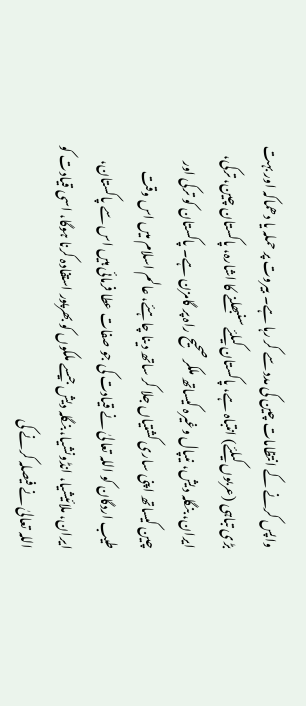واپس کرنے کے انتظامات چین کی مدد سے کر رہا ہے۔ بیروت پر حملہ یا دھماکہ اور بہت بڑی تباہی (عربوں کیلئے) انتباہ ہے، پاکستان کیلئے سنبھلنے کا اشارہ، پاکستان چین، ترکی، ایران، بنگلہ دیش، نیپال وغیرہ کیساتھ ملکر صحیح راہ پر گامزن ہے۔ پاکستان کو ترکی اور چین کیساتھ اپنی ساری کشتیاں جلا کر ساتھ دینا چاہئے، عالم اسلام میں اس وقت طیب اردگان کو اللہ تعالیٰ نے قیادت کی جو صفات عطا فرمائی ہیں اس سے پاکستان، ایران، ملائیشیا، انڈونشیا، بنگلہ دیش جیسے ملکوں کو بھرپور استفادہ کرنا ہوگا، اسی قیادت کو اللہ تعالیٰ نے فیصلہ کرنے کی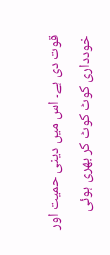قوت دی ہے۔ اس میں دینی حمیت اور خودداری کوٹ کوٹ کر بھری ہوئی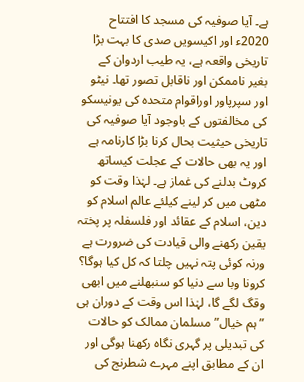ہے۔ آیا صوفیہ کی مسجد کا افتتاح 2020ء اور اکیسویں صدی کا بہت بڑا تاریخی واقعہ ہے، یہ طیب اردوان کے بغیر ناممکن اور ناقابل تصور تھا۔ نیٹو اور سپرپاور اوراقوام متحدہ کی یونیسکو کی مخالفتوں کے باوجود آیا صوفیہ کی تاریخی حیثیت بحال کرنا بڑا کارنامہ ہے اور یہ بھی حالات کے عجلت کیساتھ کروٹ بدلنے کی غماز ہے۔ لہٰذا وقت کو مٹھی میں کر لینے کیلئے عالم اسلام کو دین، اسلام کے عقائد اور فلسفلہ پر پختہ یقین رکھنے والی قیادت کی ضرورت ہے ورنہ کوئی پتہ نہیں چلتا کہ کل کیا ہوگا؟ کرونا وبا سے دنیا کو سنبھلنے میں ابھی وقگ لگے گا، لہٰذا اس وقت کے دوران ہی ”ہم خیال” مسلمان ممالک کو حالات کی تبدیلی پر گہری نگاہ رکھنا ہوگی اور ان کے مطابق اپنے مہرے شطرنج کی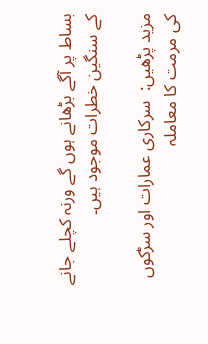بساط پر آگے بڑھانے ہوں گے ورنہ کچلے جانے کے سنگین خطرات موجود ہیں۔

مزید پڑھیں:  سرکاری عمارات اور سڑکوں کی مرمت کا معاملہ